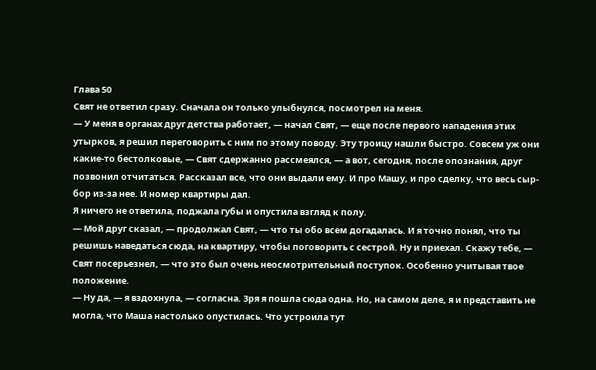Глава 50
Свят не ответил сразу. Сначала он только улыбнулся, посмотрел на меня.
— У меня в органах друг детства работает, — начал Свят, — еще после первого нападения этих утырков, я решил переговорить с ним по этому поводу. Эту троицу нашли быстро. Совсем уж они какие-то бестолковые, — Свят сдержанно рассмеялся, — а вот, сегодня, после опознания, друг позвонил отчитаться. Рассказал все, что они выдали ему. И про Машу, и про сделку, что весь сыр-бор из-за нее. И номер квартиры дал.
Я ничего не ответила, поджала губы и опустила взгляд к полу.
— Мой друг сказал, — продолжал Свят, — что ты обо всем догадалась. И я точно понял, что ты решишь наведаться сюда, на квартиру, чтобы поговорить с сестрой. Ну и приехал. Скажу тебе, — Свят посерьезнел, — что это был очень неосмотрительный поступок. Особенно учитывая твое положение.
— Ну да, — я вздохнула, — согласна. Зря я пошла сюда одна. Но, на самом деле, я и представить не могла, что Маша настолько опустилась. Что устроила тут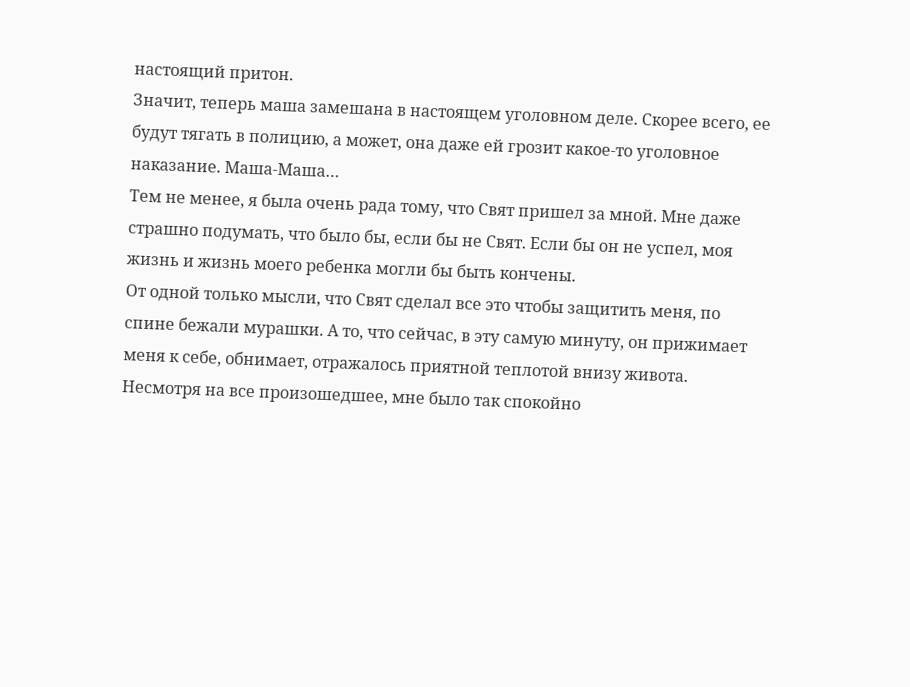настоящий притон.
Значит, теперь маша замешана в настоящем уголовном деле. Скорее всего, ее будут тягать в полицию, а может, она даже ей грозит какое-то уголовное наказание. Маша-Маша…
Тем не менее, я была очень рада тому, что Свят пришел за мной. Мне даже страшно подумать, что было бы, если бы не Свят. Если бы он не успел, моя жизнь и жизнь моего ребенка могли бы быть кончены.
От одной только мысли, что Свят сделал все это чтобы защитить меня, по спине бежали мурашки. А то, что сейчас, в эту самую минуту, он прижимает меня к себе, обнимает, отражалось приятной теплотой внизу живота.
Несмотря на все произошедшее, мне было так спокойно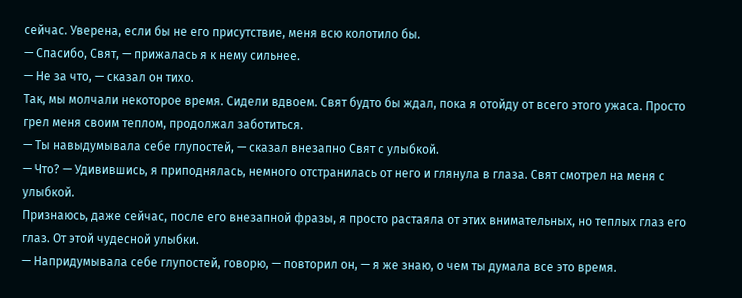сейчас. Уверена, если бы не его присутствие, меня всю колотило бы.
— Спасибо, Свят, — прижалась я к нему сильнее.
— Не за что, — сказал он тихо.
Так, мы молчали некоторое время. Сидели вдвоем. Свят будто бы ждал, пока я отойду от всего этого ужаса. Просто грел меня своим теплом, продолжал заботиться.
— Ты навыдумывала себе глупостей, — сказал внезапно Свят с улыбкой.
— Что? — Удивившись, я приподнялась, немного отстранилась от него и глянула в глаза. Свят смотрел на меня с улыбкой.
Признаюсь, даже сейчас, после его внезапной фразы, я просто растаяла от этих внимательных, но теплых глаз его глаз. От этой чудесной улыбки.
— Напридумывала себе глупостей, говорю, — повторил он, — я же знаю, о чем ты думала все это время.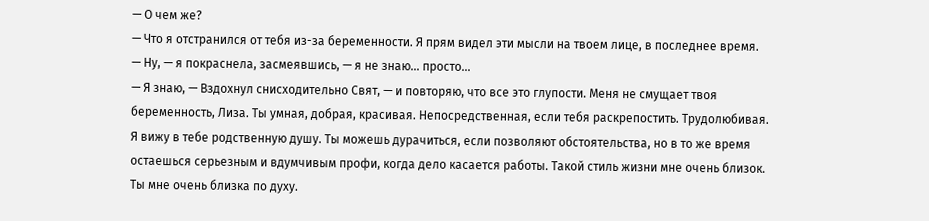— О чем же?
— Что я отстранился от тебя из-за беременности. Я прям видел эти мысли на твоем лице, в последнее время.
— Ну, — я покраснела, засмеявшись, — я не знаю… просто…
— Я знаю, — Вздохнул снисходительно Свят, — и повторяю, что все это глупости. Меня не смущает твоя беременность, Лиза. Ты умная, добрая, красивая. Непосредственная, если тебя раскрепостить. Трудолюбивая. Я вижу в тебе родственную душу. Ты можешь дурачиться, если позволяют обстоятельства, но в то же время остаешься серьезным и вдумчивым профи, когда дело касается работы. Такой стиль жизни мне очень близок. Ты мне очень близка по духу.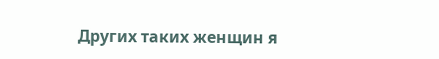Других таких женщин я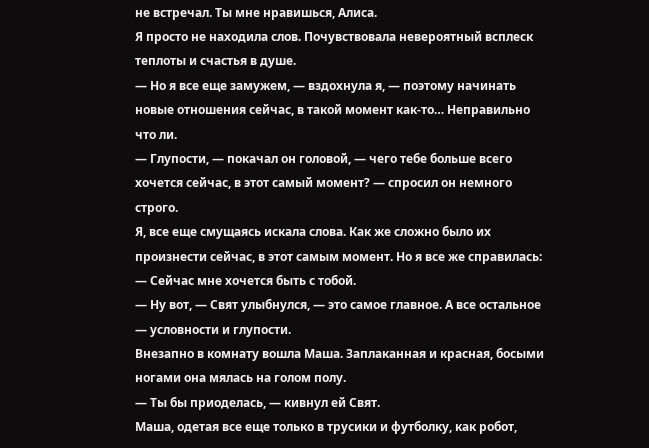не встречал. Ты мне нравишься, Алиса.
Я просто не находила слов. Почувствовала невероятный всплеск теплоты и счастья в душе.
— Но я все еще замужем, — вздохнула я, — поэтому начинать новые отношения сейчас, в такой момент как-то… Неправильно что ли.
— Глупости, — покачал он головой, — чего тебе больше всего хочется сейчас, в этот самый момент? — спросил он немного строго.
Я, все еще смущаясь искала слова. Как же сложно было их произнести сейчас, в этот самым момент. Но я все же справилась:
— Сейчас мне хочется быть с тобой.
— Ну вот, — Свят улыбнулся, — это самое главное. А все остальное — условности и глупости.
Внезапно в комнату вошла Маша. Заплаканная и красная, босыми ногами она мялась на голом полу.
— Ты бы приоделась, — кивнул ей Свят.
Маша, одетая все еще только в трусики и футболку, как робот,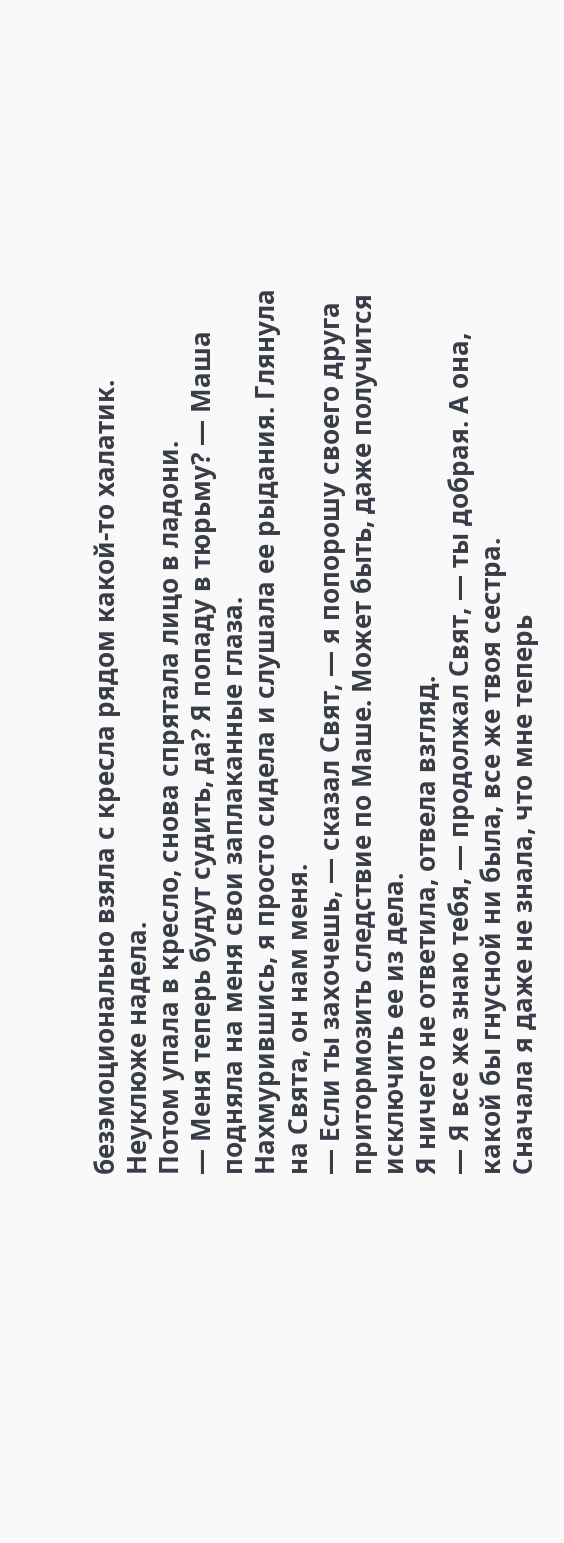безэмоционально взяла с кресла рядом какой-то халатик. Неуклюже надела.
Потом упала в кресло, снова спрятала лицо в ладони.
— Меня теперь будут судить, да? Я попаду в тюрьму? — Маша подняла на меня свои заплаканные глаза.
Нахмурившись, я просто сидела и слушала ее рыдания. Глянула на Свята, он нам меня.
— Если ты захочешь, — сказал Свят, — я попорошу своего друга притормозить следствие по Маше. Может быть, даже получится исключить ее из дела.
Я ничего не ответила, отвела взгляд.
— Я все же знаю тебя, — продолжал Свят, — ты добрая. А она, какой бы гнусной ни была, все же твоя сестра.
Сначала я даже не знала, что мне теперь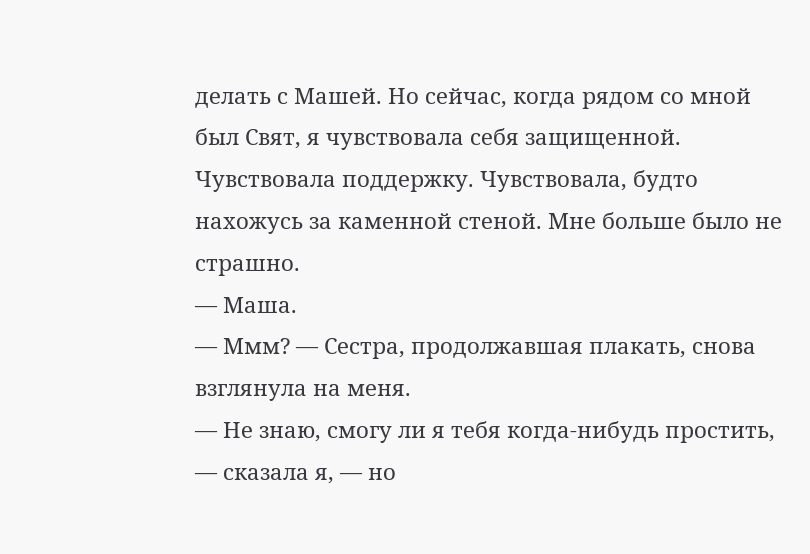делать с Машей. Но сейчас, когда рядом со мной был Свят, я чувствовала себя защищенной. Чувствовала поддержку. Чувствовала, будто нахожусь за каменной стеной. Мне больше было не страшно.
— Маша.
— Ммм? — Сестра, продолжавшая плакать, снова взглянула на меня.
— Не знаю, смогу ли я тебя когда-нибудь простить, — сказала я, — но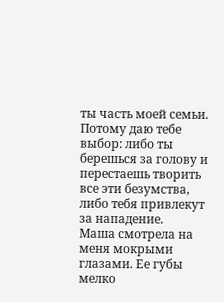ты часть моей семьи. Потому даю тебе выбор: либо ты берешься за голову и перестаешь творить все эти безумства, либо тебя привлекут за нападение.
Маша смотрела на меня мокрыми глазами. Ее губы мелко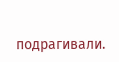подрагивали.